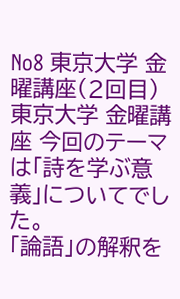No8 東京大学 金曜講座(2回目)
東京大学 金曜講座 今回のテーマは「詩を学ぶ意義」についてでした。
「論語」の解釈を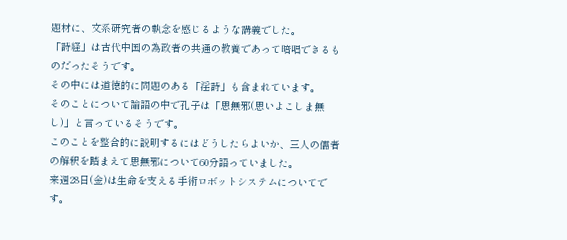題材に、文系研究者の執念を感じるような講義でした。
「詩経」は古代中国の為政者の共通の教養であって暗唱できるものだったそうです。
その中には道徳的に問題のある「淫詩」も含まれています。
そのことについて論語の中で孔子は「思無邪(思いよこしま無し)」と言っているそうです。
このことを整合的に説明するにはどうしたらよいか、三人の儒者の解釈を踏まえて思無邪について60分語っていました。
来週28日(金)は生命を支える手術ロボットシステムについてです。